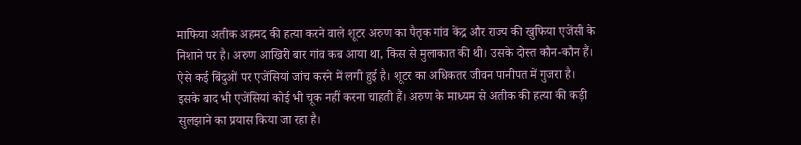माफिया अतीक अहमद की हत्या करने वाले शूटर अरुण का पैतृक गांव केंद्र और राज्य की खुफिया एजेंसी के निशाने पर है। अरुण आखिरी बार गांव कब आया था, किस से मुलाकात की थी। उसके दोस्त कौन-कौन हैं। ऐसे कई बिंदुओं पर एजेंसियां जांच करने में लगी हुई है। शूटर का अधिकतर जीवन पानीपत में गुजरा है। इसके बाद भी एजेंसियां कोई भी चूक नहीं करना चाहती हैं। अरुण के माध्यम से अतीक की हत्या की कड़ी सुलझाने का प्रयास किया जा रहा है।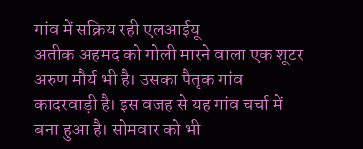गांव में सक्रिय रही एलआईयू
अतीक अहमद को गोली मारने वाला एक शूटर अरुण मौर्य भी है। उसका पैतृक गांव कादरवाड़ी है। इस वजह से यह गांव चर्चा में बना हुआ है। सोमवार को भी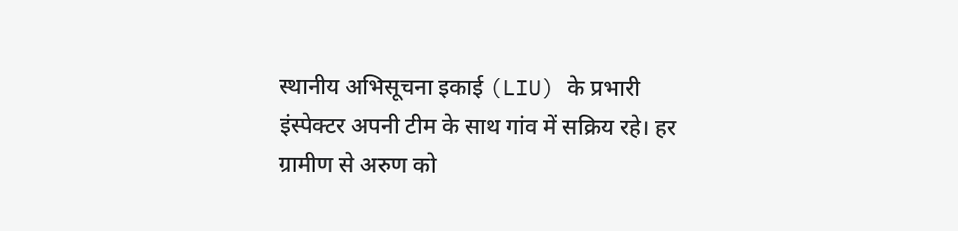स्थानीय अभिसूचना इकाई (LIU) के प्रभारी इंस्पेक्टर अपनी टीम के साथ गांव में सक्रिय रहे। हर ग्रामीण से अरुण को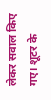लेकर सवाल किए गए। शूटर के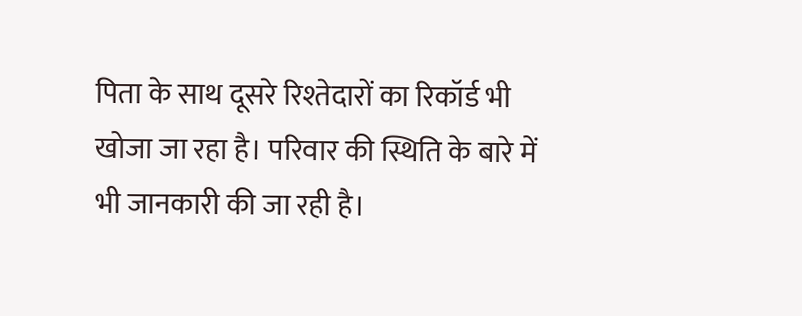पिता के साथ दूसरे रिश्तेदारों का रिकॉर्ड भी खोजा जा रहा है। परिवार की स्थिति के बारे में भी जानकारी की जा रही है।